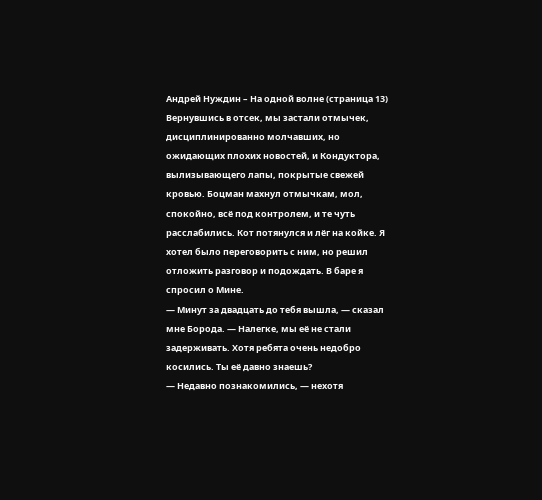Андрей Нуждин – На одной волне (страница 13)
Вернувшись в отсек, мы застали отмычек, дисциплинированно молчавших, но ожидающих плохих новостей, и Кондуктора, вылизывающего лапы, покрытые свежей кровью. Боцман махнул отмычкам, мол, спокойно, всё под контролем, и те чуть расслабились. Кот потянулся и лёг на койке. Я хотел было переговорить с ним, но решил отложить разговор и подождать. В баре я спросил о Мине.
— Минут за двадцать до тебя вышла, — сказал мне Борода. — Налегке, мы её не стали задерживать. Хотя ребята очень недобро косились. Ты её давно знаешь?
— Недавно познакомились, — нехотя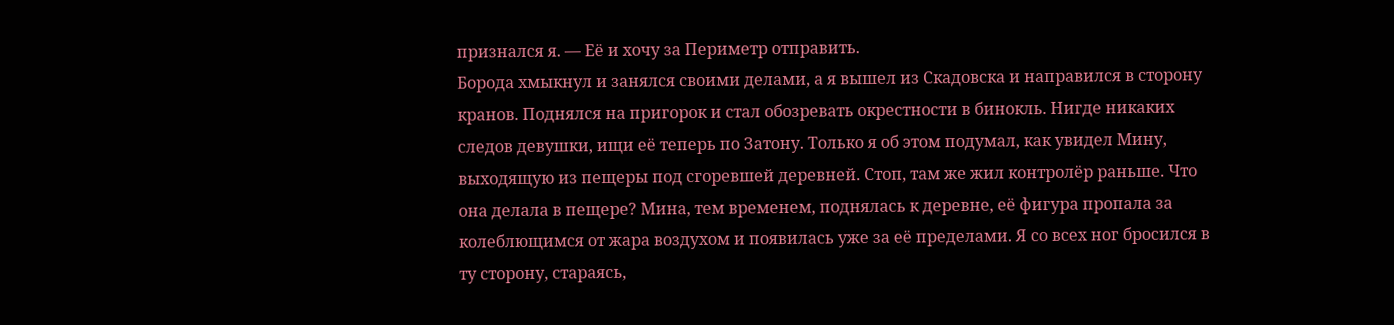признался я. — Её и хочу за Периметр отправить.
Борода хмыкнул и занялся своими делами, а я вышел из Скадовска и направился в сторону кранов. Поднялся на пригорок и стал обозревать окрестности в бинокль. Нигде никаких следов девушки, ищи её теперь по Затону. Только я об этом подумал, как увидел Мину, выходящую из пещеры под сгоревшей деревней. Стоп, там же жил контролёр раньше. Что она делала в пещере? Мина, тем временем, поднялась к деревне, её фигура пропала за колеблющимся от жара воздухом и появилась уже за её пределами. Я со всех ног бросился в ту сторону, стараясь,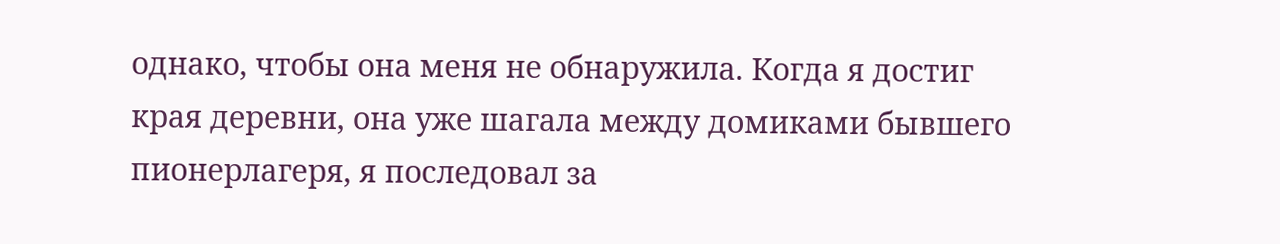однако, чтобы она меня не обнаружила. Когда я достиг края деревни, она уже шагала между домиками бывшего пионерлагеря, я последовал за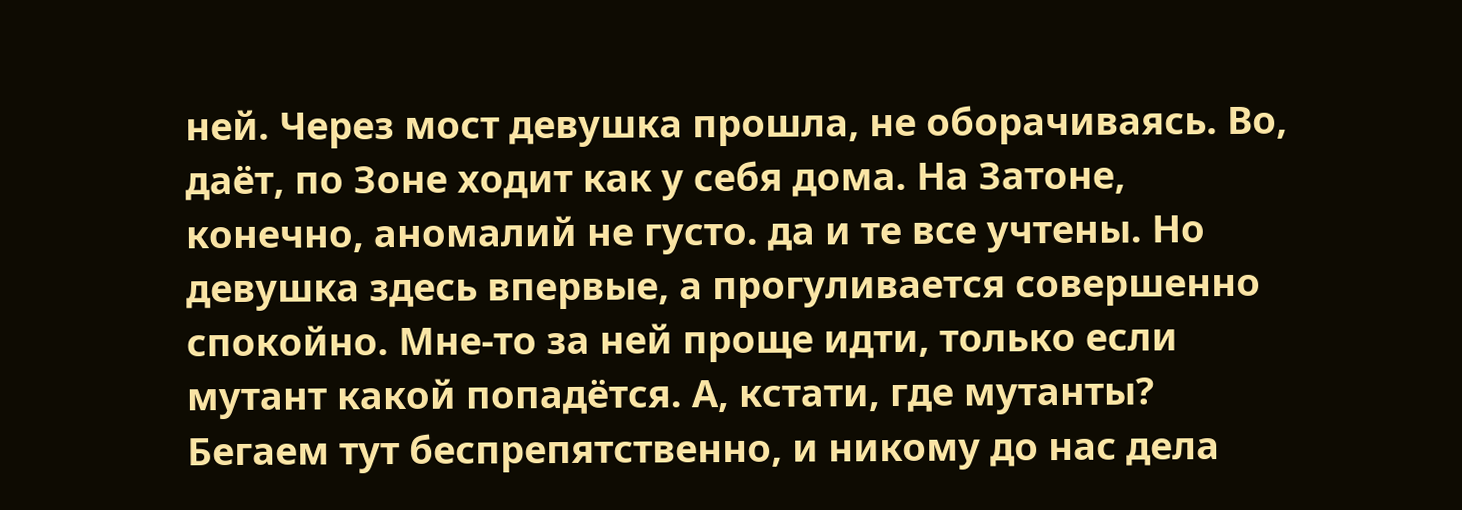ней. Через мост девушка прошла, не оборачиваясь. Во, даёт, по Зоне ходит как у себя дома. На Затоне, конечно, аномалий не густо. да и те все учтены. Но девушка здесь впервые, а прогуливается совершенно спокойно. Мне-то за ней проще идти, только если мутант какой попадётся. А, кстати, где мутанты? Бегаем тут беспрепятственно, и никому до нас дела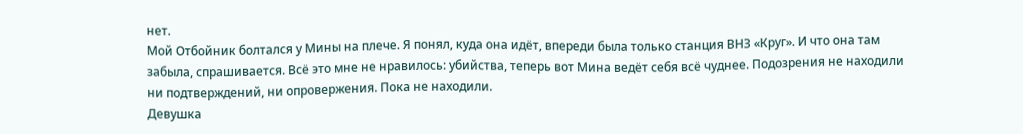нет.
Мой Отбойник болтался у Мины на плече. Я понял, куда она идёт, впереди была только станция ВНЗ «Круг». И что она там забыла, спрашивается. Всё это мне не нравилось: убийства, теперь вот Мина ведёт себя всё чуднее. Подозрения не находили ни подтверждений, ни опровержения. Пока не находили.
Девушка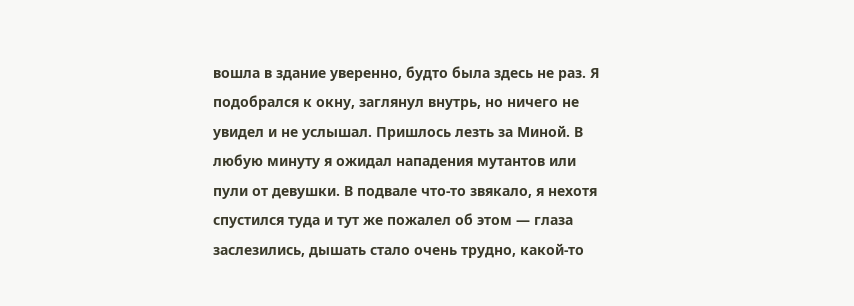вошла в здание уверенно, будто была здесь не раз. Я подобрался к окну, заглянул внутрь, но ничего не увидел и не услышал. Пришлось лезть за Миной. В любую минуту я ожидал нападения мутантов или пули от девушки. В подвале что-то звякало, я нехотя спустился туда и тут же пожалел об этом — глаза заслезились, дышать стало очень трудно, какой-то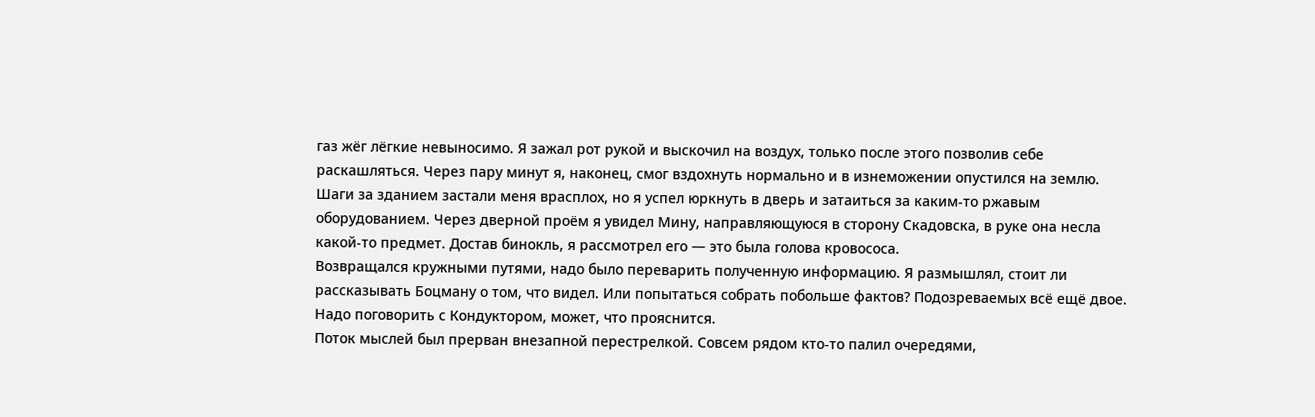газ жёг лёгкие невыносимо. Я зажал рот рукой и выскочил на воздух, только после этого позволив себе раскашляться. Через пару минут я, наконец, смог вздохнуть нормально и в изнеможении опустился на землю. Шаги за зданием застали меня врасплох, но я успел юркнуть в дверь и затаиться за каким-то ржавым оборудованием. Через дверной проём я увидел Мину, направляющуюся в сторону Скадовска, в руке она несла какой-то предмет. Достав бинокль, я рассмотрел его — это была голова кровососа.
Возвращался кружными путями, надо было переварить полученную информацию. Я размышлял, стоит ли рассказывать Боцману о том, что видел. Или попытаться собрать побольше фактов? Подозреваемых всё ещё двое. Надо поговорить с Кондуктором, может, что прояснится.
Поток мыслей был прерван внезапной перестрелкой. Совсем рядом кто-то палил очередями,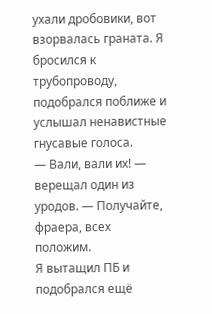ухали дробовики, вот взорвалась граната. Я бросился к трубопроводу, подобрался поближе и услышал ненавистные гнусавые голоса.
— Вали, вали их! — верещал один из уродов. — Получайте, фраера, всех положим.
Я вытащил ПБ и подобрался ещё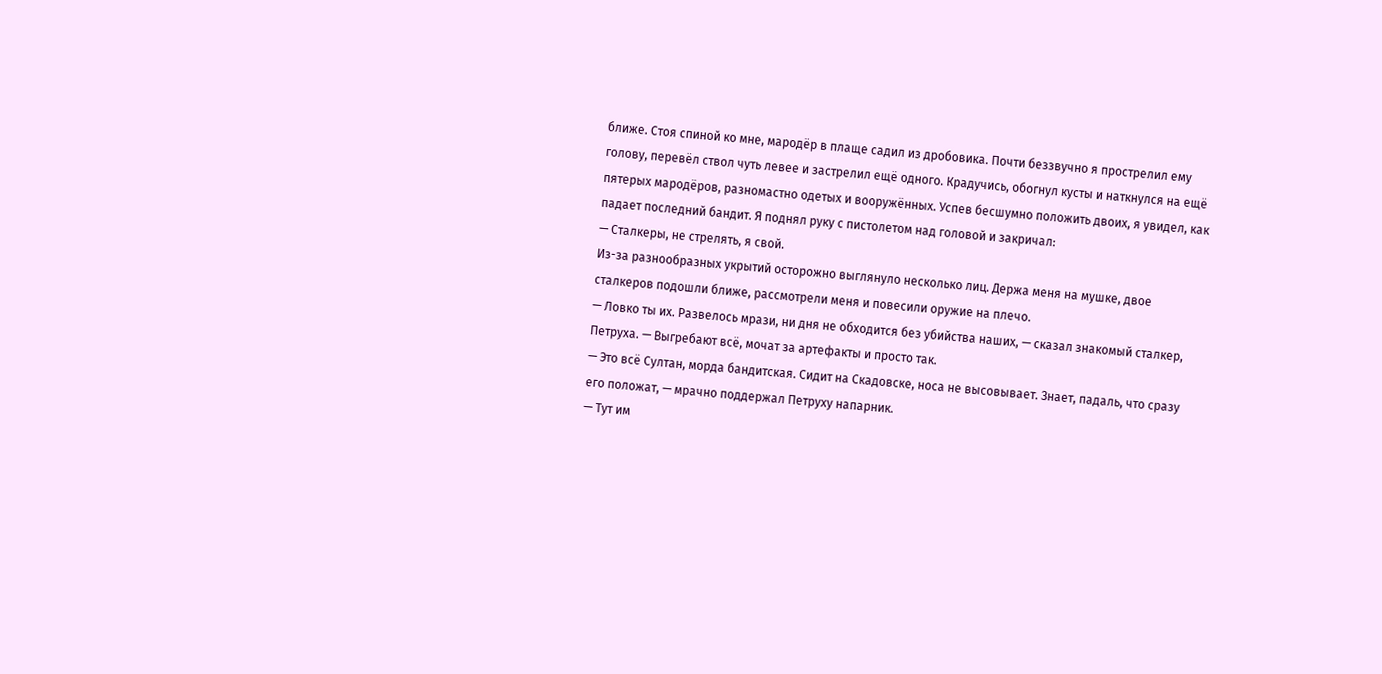ближе. Стоя спиной ко мне, мародёр в плаще садил из дробовика. Почти беззвучно я прострелил ему голову, перевёл ствол чуть левее и застрелил ещё одного. Крадучись, обогнул кусты и наткнулся на ещё пятерых мародёров, разномастно одетых и вооружённых. Успев бесшумно положить двоих, я увидел, как падает последний бандит. Я поднял руку с пистолетом над головой и закричал:
— Сталкеры, не стрелять, я свой.
Из-за разнообразных укрытий осторожно выглянуло несколько лиц. Держа меня на мушке, двое сталкеров подошли ближе, рассмотрели меня и повесили оружие на плечо.
— Ловко ты их. Развелось мрази, ни дня не обходится без убийства наших, — сказал знакомый сталкер, Петруха. — Выгребают всё, мочат за артефакты и просто так.
— Это всё Султан, морда бандитская. Сидит на Скадовске, носа не высовывает. Знает, падаль, что сразу его положат, — мрачно поддержал Петруху напарник.
— Тут им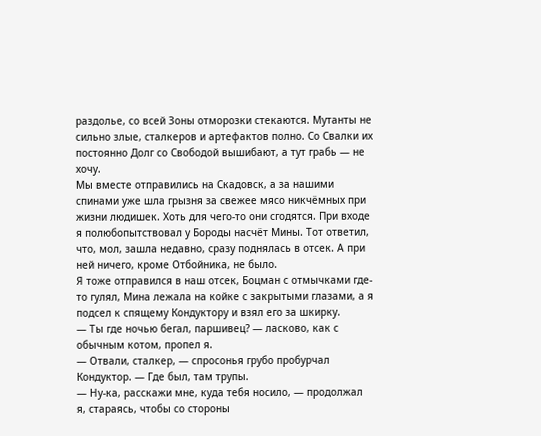раздолье, со всей Зоны отморозки стекаются. Мутанты не сильно злые, сталкеров и артефактов полно. Со Свалки их постоянно Долг со Свободой вышибают, а тут грабь — не хочу.
Мы вместе отправились на Скадовск, а за нашими спинами уже шла грызня за свежее мясо никчёмных при жизни людишек. Хоть для чего-то они сгодятся. При входе я полюбопытствовал у Бороды насчёт Мины. Тот ответил, что, мол, зашла недавно, сразу поднялась в отсек. А при ней ничего, кроме Отбойника, не было.
Я тоже отправился в наш отсек, Боцман с отмычками где-то гулял, Мина лежала на койке с закрытыми глазами, а я подсел к спящему Кондуктору и взял его за шкирку.
— Ты где ночью бегал, паршивец? — ласково, как с обычным котом, пропел я.
— Отвали, сталкер, — спросонья грубо пробурчал Кондуктор. — Где был, там трупы.
— Ну-ка, расскажи мне, куда тебя носило, — продолжал я, стараясь, чтобы со стороны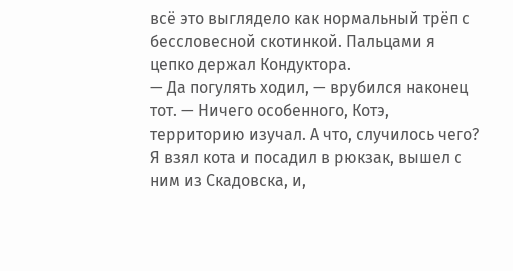всё это выглядело как нормальный трёп с бессловесной скотинкой. Пальцами я цепко держал Кондуктора.
— Да погулять ходил, — врубился наконец тот. — Ничего особенного, Котэ, территорию изучал. А что, случилось чего?
Я взял кота и посадил в рюкзак, вышел с ним из Скадовска, и,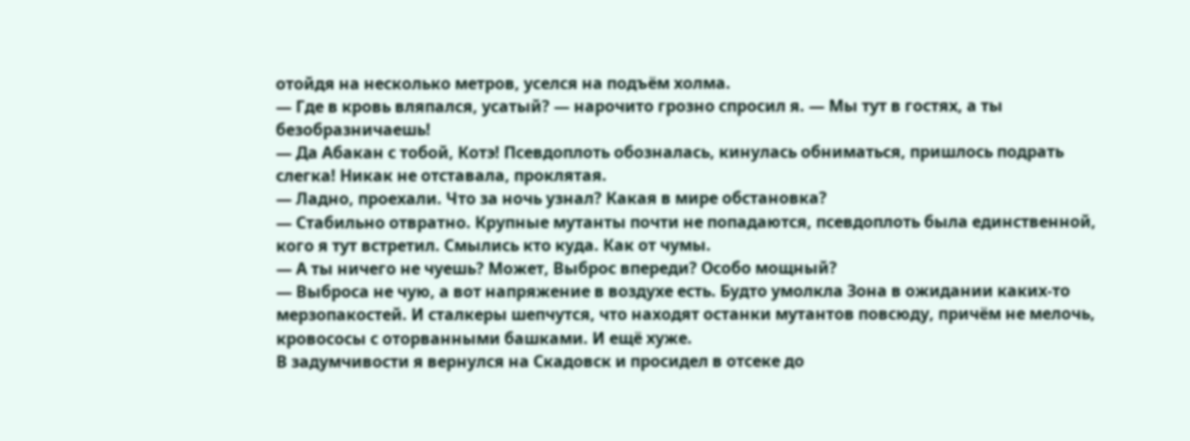отойдя на несколько метров, уселся на подъём холма.
— Где в кровь вляпался, усатый? — нарочито грозно спросил я. — Мы тут в гостях, а ты безобразничаешь!
— Да Абакан с тобой, Котэ! Псевдоплоть обозналась, кинулась обниматься, пришлось подрать слегка! Никак не отставала, проклятая.
— Ладно, проехали. Что за ночь узнал? Какая в мире обстановка?
— Стабильно отвратно. Крупные мутанты почти не попадаются, псевдоплоть была единственной, кого я тут встретил. Смылись кто куда. Как от чумы.
— А ты ничего не чуешь? Может, Выброс впереди? Особо мощный?
— Выброса не чую, а вот напряжение в воздухе есть. Будто умолкла Зона в ожидании каких-то мерзопакостей. И сталкеры шепчутся, что находят останки мутантов повсюду, причём не мелочь, кровососы с оторванными башками. И ещё хуже.
В задумчивости я вернулся на Скадовск и просидел в отсеке до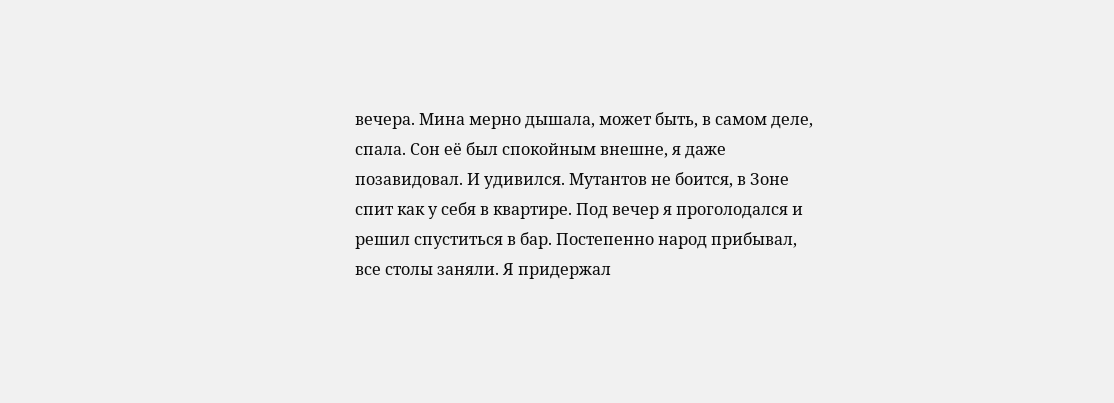вечера. Мина мерно дышала, может быть, в самом деле, спала. Сон её был спокойным внешне, я даже позавидовал. И удивился. Мутантов не боится, в Зоне спит как у себя в квартире. Под вечер я проголодался и решил спуститься в бар. Постепенно народ прибывал, все столы заняли. Я придержал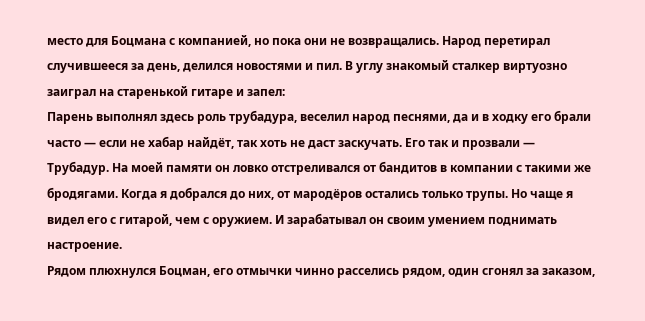место для Боцмана с компанией, но пока они не возвращались. Народ перетирал случившееся за день, делился новостями и пил. В углу знакомый сталкер виртуозно заиграл на старенькой гитаре и запел:
Парень выполнял здесь роль трубадура, веселил народ песнями, да и в ходку его брали часто — если не хабар найдёт, так хоть не даст заскучать. Его так и прозвали — Трубадур. На моей памяти он ловко отстреливался от бандитов в компании с такими же бродягами. Когда я добрался до них, от мародёров остались только трупы. Но чаще я видел его с гитарой, чем с оружием. И зарабатывал он своим умением поднимать настроение.
Рядом плюхнулся Боцман, его отмычки чинно расселись рядом, один сгонял за заказом,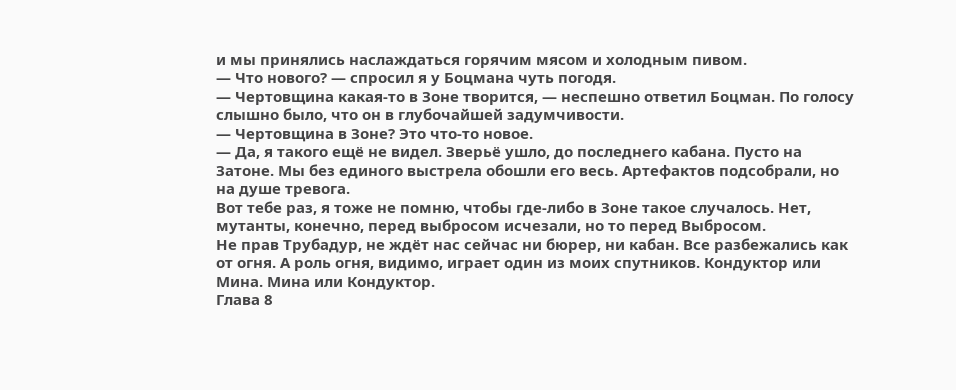и мы принялись наслаждаться горячим мясом и холодным пивом.
— Что нового? — спросил я у Боцмана чуть погодя.
— Чертовщина какая-то в Зоне творится, — неспешно ответил Боцман. По голосу слышно было, что он в глубочайшей задумчивости.
— Чертовщина в Зоне? Это что-то новое.
— Да, я такого ещё не видел. Зверьё ушло, до последнего кабана. Пусто на Затоне. Мы без единого выстрела обошли его весь. Артефактов подсобрали, но на душе тревога.
Вот тебе раз, я тоже не помню, чтобы где-либо в Зоне такое случалось. Нет, мутанты, конечно, перед выбросом исчезали, но то перед Выбросом.
Не прав Трубадур, не ждёт нас сейчас ни бюрер, ни кабан. Все разбежались как от огня. А роль огня, видимо, играет один из моих спутников. Кондуктор или Мина. Мина или Кондуктор.
Глава 8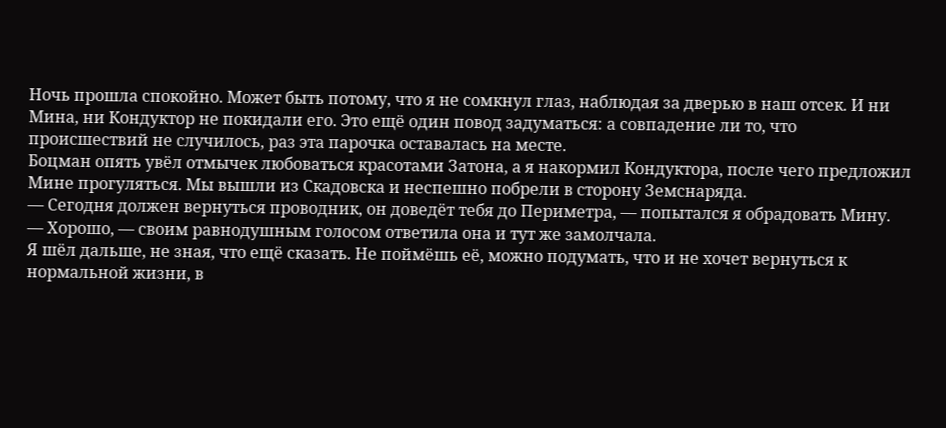Ночь прошла спокойно. Может быть потому, что я не сомкнул глаз, наблюдая за дверью в наш отсек. И ни Мина, ни Кондуктор не покидали его. Это ещё один повод задуматься: а совпадение ли то, что происшествий не случилось, раз эта парочка оставалась на месте.
Боцман опять увёл отмычек любоваться красотами Затона, а я накормил Кондуктора, после чего предложил Мине прогуляться. Мы вышли из Скадовска и неспешно побрели в сторону Земснаряда.
— Сегодня должен вернуться проводник, он доведёт тебя до Периметра, — попытался я обрадовать Мину.
— Хорошо, — своим равнодушным голосом ответила она и тут же замолчала.
Я шёл дальше, не зная, что ещё сказать. Не поймёшь её, можно подумать, что и не хочет вернуться к нормальной жизни, в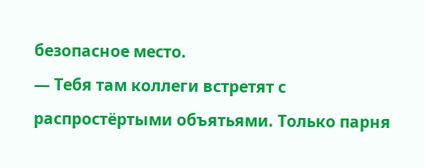безопасное место.
— Тебя там коллеги встретят с распростёртыми объятьями. Только парня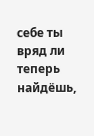себе ты вряд ли теперь найдёшь,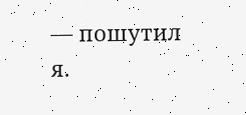— пошутил я.